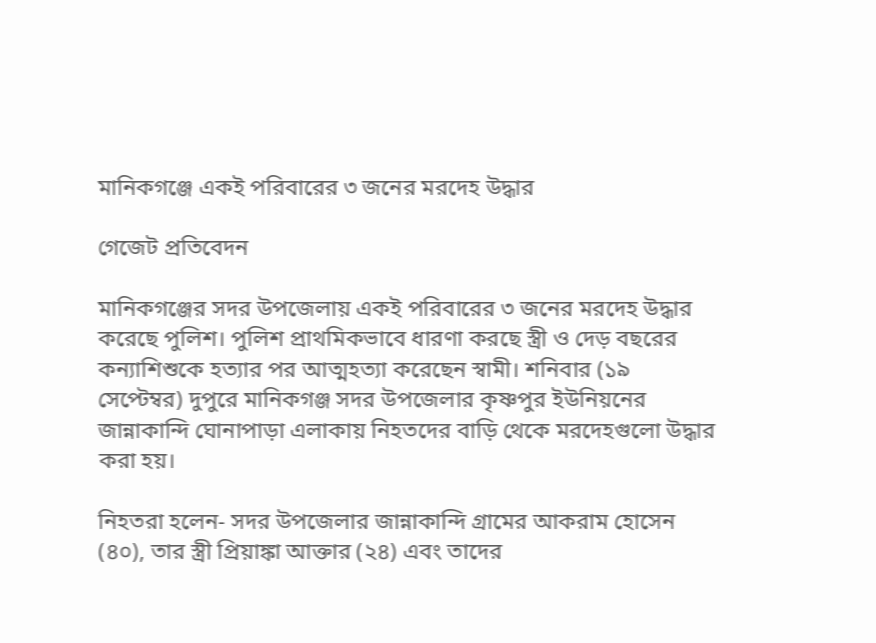মানিকগঞ্জে একই পরিবারের ৩ জনের মরদেহ উদ্ধার

গেজেট প্রতিবেদন

মানিকগঞ্জের সদর উপজেলায় একই পরিবারের ৩ জনের মরদেহ উদ্ধার করেছে পুলিশ। পুলিশ প্রাথমিকভাবে ধারণা করছে স্ত্রী ও দেড় বছরের কন্যাশিশুকে হত্যার পর আত্মহত্যা করেছেন স্বামী। শনিবার (১৯ সেপ্টেম্বর) দুপুরে মানিকগঞ্জ সদর উপজেলার কৃষ্ণপুর ইউনিয়নের জান্নাকান্দি ঘোনাপাড়া এলাকায় নিহতদের বাড়ি থেকে মরদেহগুলো উদ্ধার করা হয়।

নিহতরা হলেন- সদর উপজেলার জান্নাকান্দি গ্রামের আকরাম হোসেন (৪০), তার স্ত্রী প্রিয়াঙ্কা আক্তার (২৪) এবং তাদের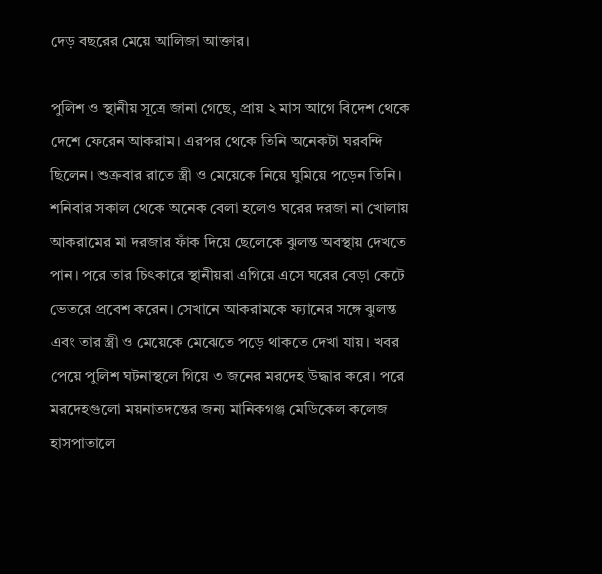দেড় বছরের মেয়ে আলিজা আক্তার।

পুলিশ ও স্থানীয় সূত্রে জানা গেছে, প্রায় ২ মাস আগে বিদেশ থেকে দেশে ফেরেন আকরাম। এরপর থেকে তিনি অনেকটা ঘরবন্দি ছিলেন। শুক্রবার রাতে স্ত্রী ও মেয়েকে নিয়ে ঘুমিয়ে পড়েন তিনি। শনিবার সকাল থেকে অনেক বেলা হলেও ঘরের দরজা না খোলায় আকরামের মা দরজার ফাঁক দিয়ে ছেলেকে ঝুলন্ত অবস্থায় দেখতে পান। পরে তার চিৎকারে স্থানীয়রা এগিয়ে এসে ঘরের বেড়া কেটে ভেতরে প্রবেশ করেন। সেখানে আকরামকে ফ্যানের সঙ্গে ঝুলন্ত এবং তার স্ত্রী ও মেয়েকে মেঝেতে পড়ে থাকতে দেখা যায়। খবর পেয়ে পুলিশ ঘটনাস্থলে গিয়ে ৩ জনের মরদেহ উদ্ধার করে। পরে মরদেহগুলো ময়নাতদন্তের জন্য মানিকগঞ্জ মেডিকেল কলেজ হাসপাতালে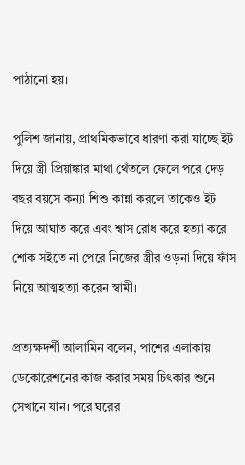পাঠানো হয়।

পুলিশ জানায়, প্রাথমিকভাবে ধারণা করা যাচ্ছে ইট দিয়ে স্ত্রী প্রিয়াঙ্কার মাথা থেঁতলে ফেলে পরে দেড় বছর বয়সে কন্যা শিশু কান্না করলে তাকেও ইট দিয়ে আঘাত করে এবং শ্বাস রোধ করে হত্যা করে শোক সইতে না পেরে নিজের স্ত্রীর ওড়না দিয়ে ফাঁস নিয়ে আত্মহত্যা করেন স্বামী।

প্রত্যক্ষদর্শী আলামিন বলেন, পাশের এলাকায় ডেকোরেশনের কাজ করার সময় চিৎকার শুনে সেখানে যান। পরে ঘরের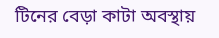টিনের বেড়া কাটা অবস্থায়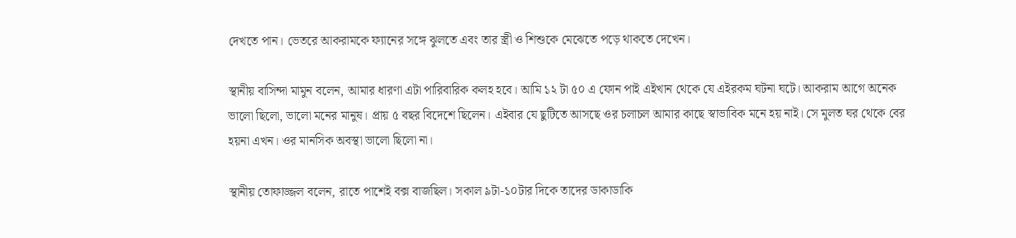দেখতে পান। ভেতরে আকরামকে ফ্যানের সঙ্গে ঝুলতে এবং তার স্ত্রী ও শিশুকে মেঝেতে পড়ে থাকতে দেখেন।

স্থানীয় বাসিন্দা মামুন বলেন, আমার ধারণা এটা পারিবারিক কলহ হবে। আমি ১২ টা ৫০ এ ফোন পাই এইখান থেকে যে এইরকম ঘটনা ঘটে। আকরাম আগে অনেক ভালো ছিলো, ভালো মনের মানুষ। প্রায় ৫ বছর বিদেশে ছিলেন। এইবার যে ছুটিতে আসছে ওর চলাচল আমার কাছে স্বাভাবিক মনে হয় নাই। সে মুলত ঘর থেকে বের হয়না এখন। ওর মানসিক অবস্থা ভালো ছিলো না।

স্থানীয় তোফাজ্জল বলেন, রাতে পাশেই বক্স বাজছিল। সকাল ৯টা-১০টার দিকে তাদের ডাকাডাকি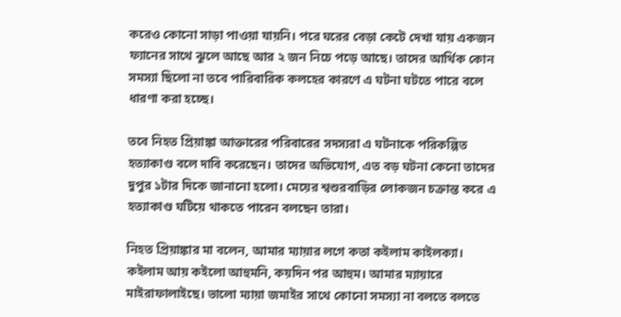করেও কোনো সাড়া পাওয়া যায়নি। পরে ঘরের বেড়া কেটে দেখা যায় একজন ফ্যানের সাথে ঝুলে আছে আর ২ জন নিচে পড়ে আছে। তাদের আর্থিক কোন সমস্যা ছিলো না তবে পারিবারিক কলহের কারণে এ ঘটনা ঘটতে পারে বলে ধারণা করা হচ্ছে।

তবে নিহত প্রিয়াঙ্কা আক্তারের পরিবারের সদস্যরা এ ঘটনাকে পরিকল্পিত হত্যাকাণ্ড বলে দাবি করেছেন। তাদের অভিযোগ, এত বড় ঘটনা কেনো তাদের দুপুর ১টার দিকে জানানো হলো। মেয়ের শ্বশুরবাড়ির লোকজন চক্রান্ত করে এ হত্যাকাণ্ড ঘটিয়ে থাকতে পারেন বলছেন তারা।

নিহত প্রিয়াঙ্কার মা বলেন, আমার ম্যায়ার লগে কতা কইলাম কাইলক্যা। কইলাম আয় কইলো আহুমনি, কয়দিন পর আহুম। আমার ম্যায়ারে মাইরাফালাইছে। ভালো ম্যায়া জমাইর সাথে কোনো সমস্যা না বলতে বলতে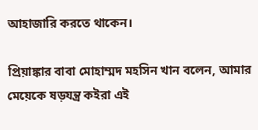আহাজারি করতে থাকেন।

প্রিয়াঙ্কার বাবা মোহাম্মদ মহসিন খান বলেন, আমার মেয়েকে ষড়যন্ত্র কইরা এই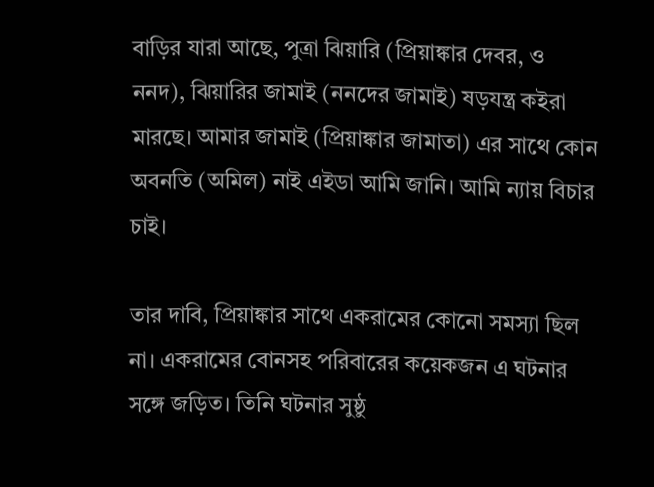বাড়ির যারা আছে, পুত্রা ঝিয়ারি (প্রিয়াঙ্কার দেবর, ও ননদ), ঝিয়ারির জামাই (ননদের জামাই) ষড়যন্ত্র কইরা মারছে। আমার জামাই (প্রিয়াঙ্কার জামাতা) এর সাথে কোন অবনতি (অমিল) নাই এইডা আমি জানি। আমি ন্যায় বিচার চাই।

তার দাবি, প্রিয়াঙ্কার সাথে একরামের কোনো সমস্যা ছিল না। একরামের বোনসহ পরিবারের কয়েকজন এ ঘটনার সঙ্গে জড়িত। তিনি ঘটনার সুষ্ঠু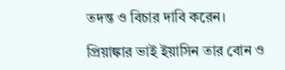তদন্ত ও বিচার দাবি করেন।

প্রিয়াঙ্কার ভাই ইয়াসিন তার বোন ও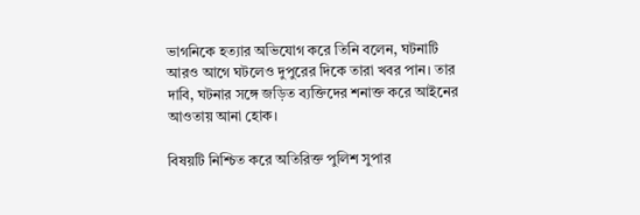ভাগনিকে হত্যার অভিযোগ করে তিনি বলেন, ঘটনাটি আরও আগে ঘটলেও দুপুরের দিকে তারা খবর পান। তার দাবি, ঘটনার সঙ্গে জড়িত ব্যক্তিদের শনাক্ত করে আইনের আওতায় আনা হোক।

বিষয়টি নিশ্চিত করে অতিরিক্ত পুলিশ সুপার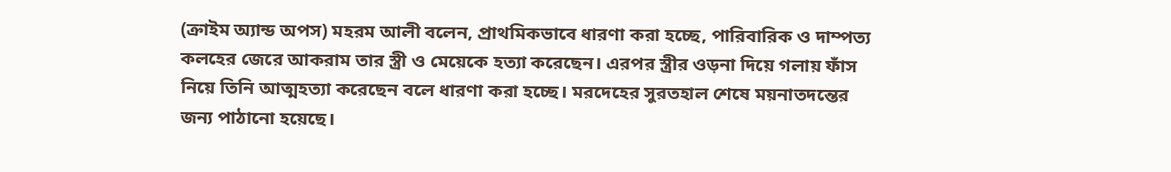(ক্রাইম অ্যান্ড অপস) মহরম আলী বলেন, প্রাথমিকভাবে ধারণা করা হচ্ছে, পারিবারিক ও দাম্পত্য কলহের জেরে আকরাম তার স্ত্রী ও মেয়েকে হত্যা করেছেন। এরপর স্ত্রীর ওড়না দিয়ে গলায় ফাঁস নিয়ে তিনি আত্মহত্যা করেছেন বলে ধারণা করা হচ্ছে। মরদেহের সুরতহাল শেষে ময়নাতদন্তের জন্য পাঠানো হয়েছে।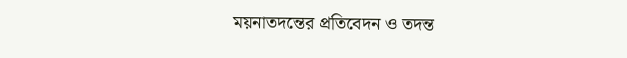ময়নাতদন্তের প্রতিবেদন ও তদন্ত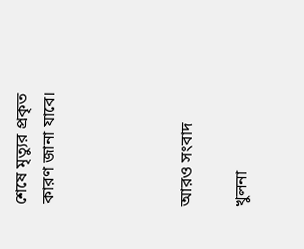শেষে মৃত্যুর প্রকৃত কারণ জানা যাবে।




আরও সংবাদ

খুলনা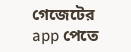গেজেটের app পেতে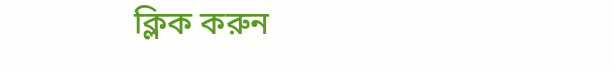ক্লিক করুন